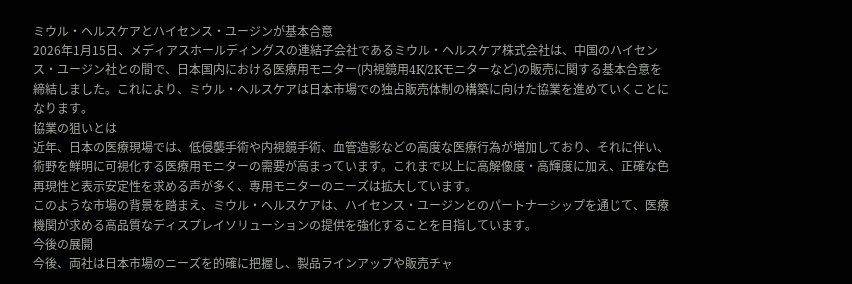ミウル・ヘルスケアとハイセンス・ユージンが基本合意
2026年1月15日、メディアスホールディングスの連結子会社であるミウル・ヘルスケア株式会社は、中国のハイセンス・ユージン社との間で、日本国内における医療用モニター(内視鏡用4K/2Kモニターなど)の販売に関する基本合意を締結しました。これにより、ミウル・ヘルスケアは日本市場での独占販売体制の構築に向けた協業を進めていくことになります。
協業の狙いとは
近年、日本の医療現場では、低侵襲手術や内視鏡手術、血管造影などの高度な医療行為が増加しており、それに伴い、術野を鮮明に可視化する医療用モニターの需要が高まっています。これまで以上に高解像度・高輝度に加え、正確な色再現性と表示安定性を求める声が多く、専用モニターのニーズは拡大しています。
このような市場の背景を踏まえ、ミウル・ヘルスケアは、ハイセンス・ユージンとのパートナーシップを通じて、医療機関が求める高品質なディスプレイソリューションの提供を強化することを目指しています。
今後の展開
今後、両社は日本市場のニーズを的確に把握し、製品ラインアップや販売チャ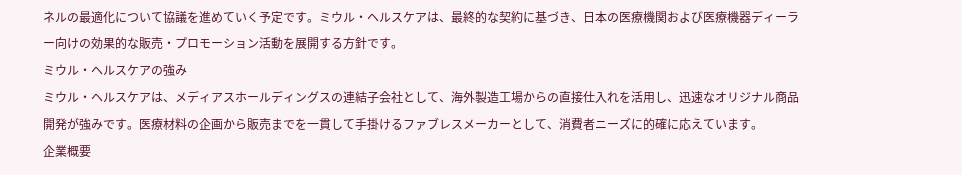ネルの最適化について協議を進めていく予定です。ミウル・ヘルスケアは、最終的な契約に基づき、日本の医療機関および医療機器ディーラー向けの効果的な販売・プロモーション活動を展開する方針です。
ミウル・ヘルスケアの強み
ミウル・ヘルスケアは、メディアスホールディングスの連結子会社として、海外製造工場からの直接仕入れを活用し、迅速なオリジナル商品開発が強みです。医療材料の企画から販売までを一貫して手掛けるファブレスメーカーとして、消費者ニーズに的確に応えています。
企業概要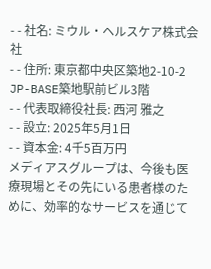- - 社名: ミウル・ヘルスケア株式会社
- - 住所: 東京都中央区築地2-10-2 JP-BASE築地駅前ビル3階
- - 代表取締役社長: 西河 雅之
- - 設立: 2025年5月1日
- - 資本金: 4千5百万円
メディアスグループは、今後も医療現場とその先にいる患者様のために、効率的なサービスを通じて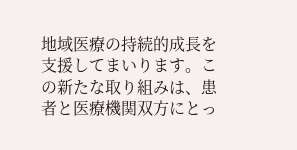地域医療の持続的成長を支援してまいります。この新たな取り組みは、患者と医療機関双方にとっ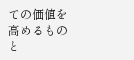ての価値を高めるものと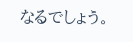なるでしょう。